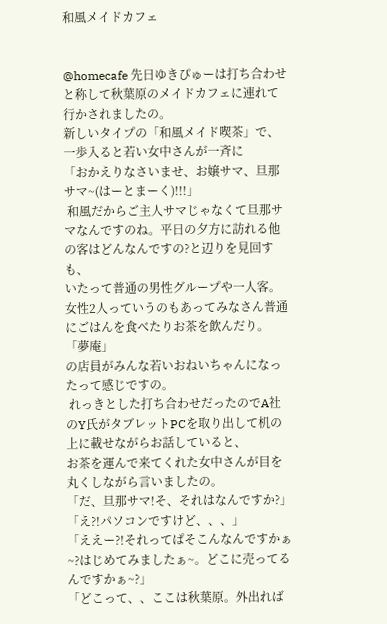和風メイドカフェ


@homecafe 先日ゆきぴゅーは打ち合わせと称して秋葉原のメイドカフェに連れて行かされましたの。
新しいタイプの「和風メイド喫茶」で、一歩入ると若い女中さんが一斉に
「おかえりなさいませ、お嬢サマ、旦那サマ~(はーとまーく)!!!」
 和風だからご主人サマじゃなくて旦那サマなんですのね。平日の夕方に訪れる他の客はどんなんですの?と辺りを見回すも、
いたって普通の男性グループや一人客。女性2人っていうのもあってみなさん普通にごはんを食べたりお茶を飲んだり。「夢庵」
の店員がみんな若いおねいちゃんになったって感じですの。
 れっきとした打ち合わせだったのでA社のY氏がタブレットPCを取り出して机の上に載せながらお話していると、
お茶を運んで来てくれた女中さんが目を丸くしながら言いましたの。
「だ、旦那サマ!そ、それはなんですか?」
「え?!パソコンですけど、、、」
「ええー?!それってぱそこんなんですかぁ~?はじめてみましたぁ~。どこに売ってるんですかぁ~?」
「どこって、、ここは秋葉原。外出れば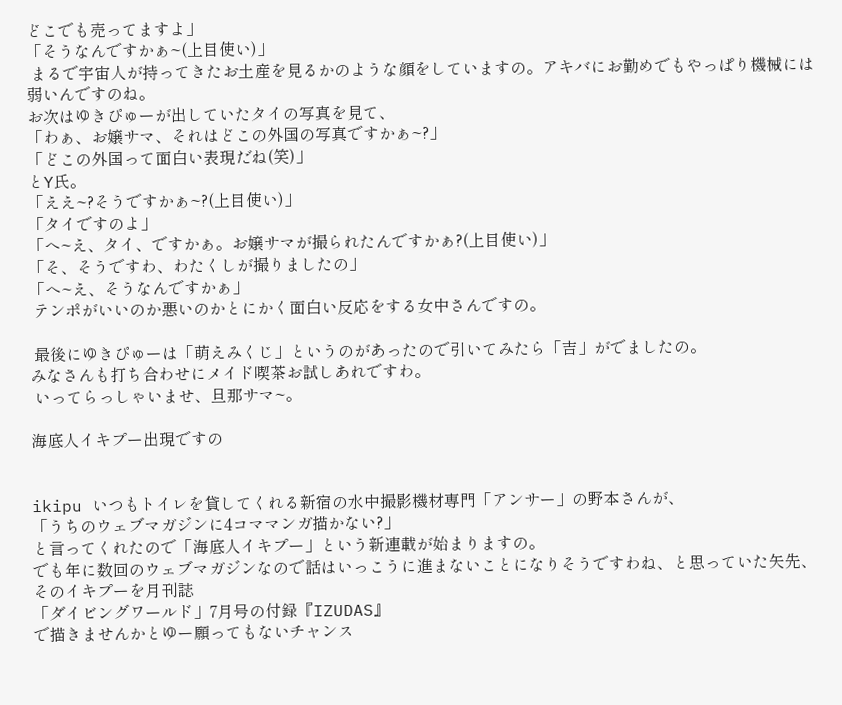どこでも売ってますよ」
「そうなんですかぁ~(上目使い)」
 まるで宇宙人が持ってきたお土産を見るかのような顔をしていますの。アキバにお勤めでもやっぱり機械には弱いんですのね。
お次はゆきぴゅーが出していたタイの写真を見て、
「わぁ、お嬢サマ、それはどこの外国の写真ですかぁ~?」
「どこの外国って面白い表現だね(笑)」
とY氏。
「ええ~?そうですかぁ~?(上目使い)」
「タイですのよ」
「へ~え、タイ、ですかぁ。お嬢サマが撮られたんですかぁ?(上目使い)」
「そ、そうですわ、わたくしが撮りましたの」
「へ~え、そうなんですかぁ」
 テンポがいいのか悪いのかとにかく面白い反応をする女中さんですの。

 最後にゆきぴゅーは「萌えみくじ」というのがあったので引いてみたら「吉」がでましたの。
みなさんも打ち合わせにメイド喫茶お試しあれですわ。
 いってらっしゃいませ、旦那サマ~。

海底人イキプー出現ですの


ikipu いつもトイレを貸してくれる新宿の水中撮影機材専門「アンサー」の野本さんが、
「うちのウェブマガジンに4コママンガ描かない?」
と言ってくれたので「海底人イキプー」という新連載が始まりますの。
でも年に数回のウェブマガジンなので話はいっこうに進まないことになりそうですわね、と思っていた矢先、そのイキプーを月刊誌
「ダイビングワールド」7月号の付録『IZUDAS』
で描きませんかとゆー願ってもないチャンス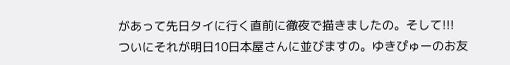があって先日タイに行く直前に徹夜で描きましたの。そして!!!
ついにそれが明日10日本屋さんに並びますの。ゆきぴゅーのお友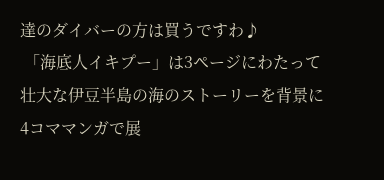達のダイバーの方は買うですわ♪
 「海底人イキプー」は3ページにわたって壮大な伊豆半島の海のストーリーを背景に4コママンガで展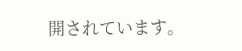開されています。